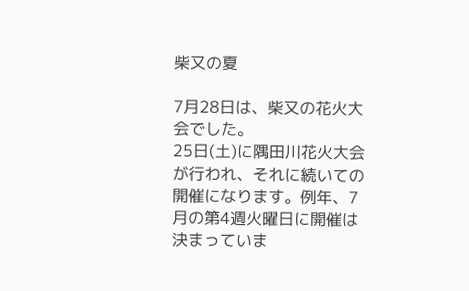柴又の夏

7月28日は、柴又の花火大会でした。
25日(土)に隅田川花火大会が行われ、それに続いての開催になります。例年、7月の第4週火曜日に開催は決まっていま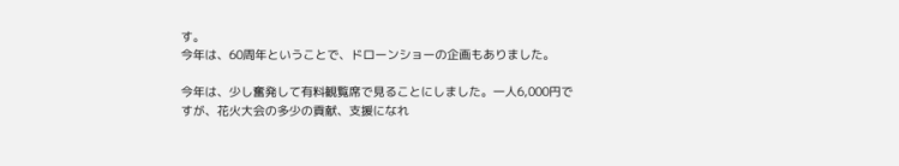す。
今年は、60周年ということで、ドローンショーの企画もありました。

今年は、少し奮発して有料観覧席で見ることにしました。一人6,000円ですが、花火大会の多少の貢献、支援になれ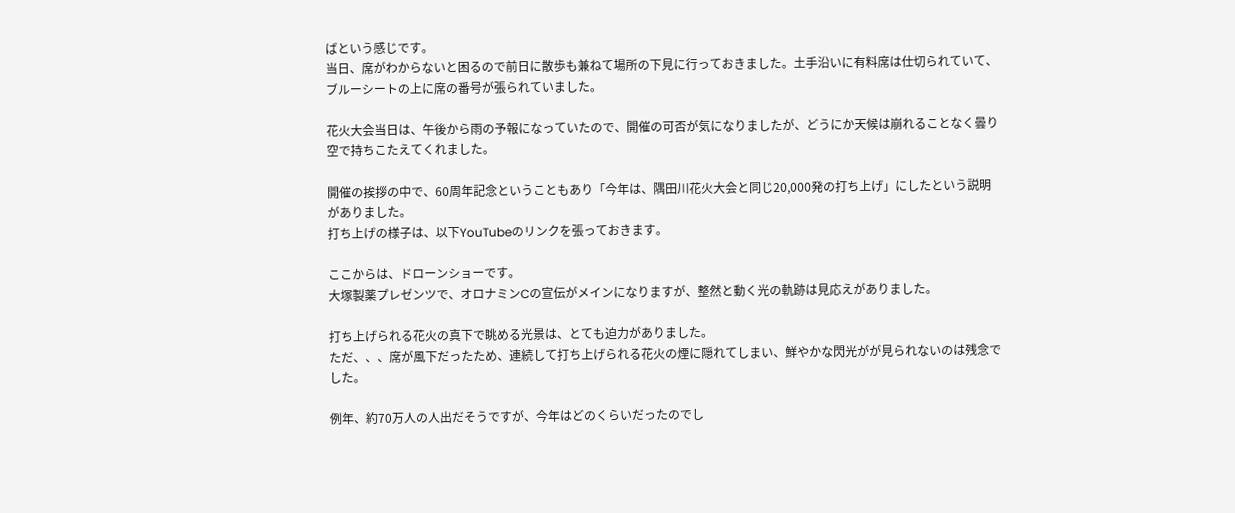ばという感じです。
当日、席がわからないと困るので前日に散歩も兼ねて場所の下見に行っておきました。土手沿いに有料席は仕切られていて、ブルーシートの上に席の番号が張られていました。

花火大会当日は、午後から雨の予報になっていたので、開催の可否が気になりましたが、どうにか天候は崩れることなく曇り空で持ちこたえてくれました。

開催の挨拶の中で、60周年記念ということもあり「今年は、隅田川花火大会と同じ20,000発の打ち上げ」にしたという説明がありました。
打ち上げの様子は、以下YouTubeのリンクを張っておきます。

ここからは、ドローンショーです。
大塚製薬プレゼンツで、オロナミンCの宣伝がメインになりますが、整然と動く光の軌跡は見応えがありました。

打ち上げられる花火の真下で眺める光景は、とても迫力がありました。
ただ、、、席が風下だったため、連続して打ち上げられる花火の煙に隠れてしまい、鮮やかな閃光がが見られないのは残念でした。

例年、約70万人の人出だそうですが、今年はどのくらいだったのでし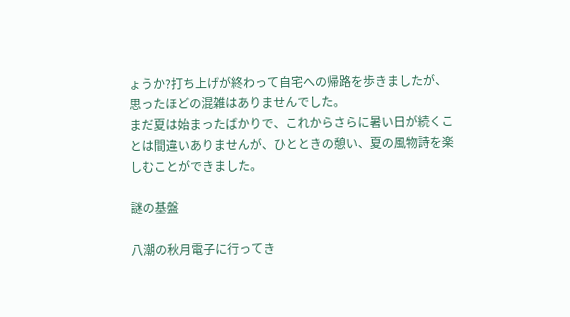ょうか?打ち上げが終わって自宅への帰路を歩きましたが、思ったほどの混雑はありませんでした。
まだ夏は始まったばかりで、これからさらに暑い日が続くことは間違いありませんが、ひとときの憩い、夏の風物詩を楽しむことができました。

謎の基盤

八潮の秋月電子に行ってき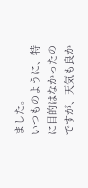ました。
いつものように、特に目的はなかったのですが、天気も良か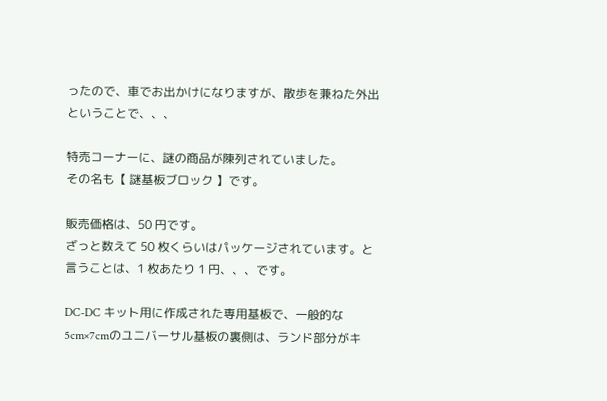ったので、車でお出かけになりますが、散歩を兼ねた外出ということで、、、

特売コーナーに、謎の商品が陳列されていました。
その名も【 謎基板ブロック 】です。

販売価格は、50 円です。
ざっと数えて 50 枚くらいはパッケージされています。と言うことは、1 枚あたり 1 円、、、です。

DC-DC キット用に作成された専用基板で、一般的な5cm×7cmのユニバーサル基板の裏側は、ランド部分がキ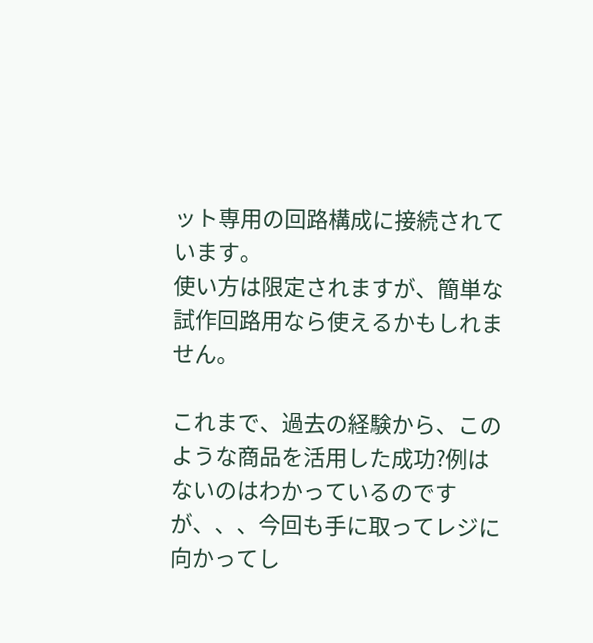ット専用の回路構成に接続されています。
使い方は限定されますが、簡単な試作回路用なら使えるかもしれません。

これまで、過去の経験から、このような商品を活用した成功?例はないのはわかっているのですが、、、今回も手に取ってレジに向かってし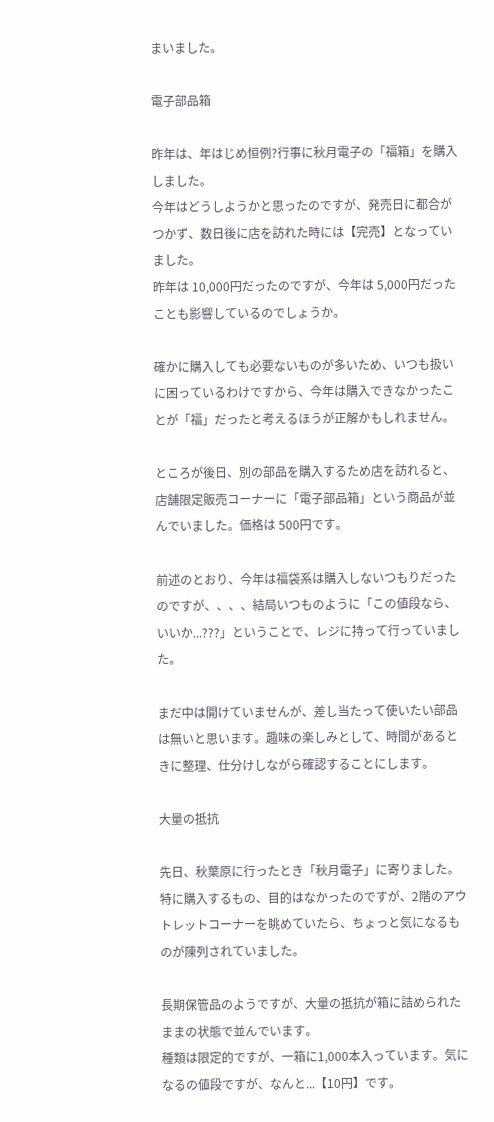まいました。

電子部品箱

昨年は、年はじめ恒例?行事に秋月電子の「福箱」を購入しました。
今年はどうしようかと思ったのですが、発売日に都合がつかず、数日後に店を訪れた時には【完売】となっていました。
昨年は 10,000円だったのですが、今年は 5,000円だったことも影響しているのでしょうか。

確かに購入しても必要ないものが多いため、いつも扱いに困っているわけですから、今年は購入できなかったことが「福」だったと考えるほうが正解かもしれません。

ところが後日、別の部品を購入するため店を訪れると、店舗限定販売コーナーに「電子部品箱」という商品が並んでいました。価格は 500円です。

前述のとおり、今年は福袋系は購入しないつもりだったのですが、、、、結局いつものように「この値段なら、いいか...???」ということで、レジに持って行っていました。

まだ中は開けていませんが、差し当たって使いたい部品は無いと思います。趣味の楽しみとして、時間があるときに整理、仕分けしながら確認することにします。

大量の抵抗

先日、秋葉原に行ったとき「秋月電子」に寄りました。
特に購入するもの、目的はなかったのですが、2階のアウトレットコーナーを眺めていたら、ちょっと気になるものが陳列されていました。

長期保管品のようですが、大量の抵抗が箱に詰められたままの状態で並んでいます。
種類は限定的ですが、一箱に1,000本入っています。気になるの値段ですが、なんと...【10円】です。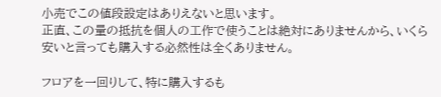小売でこの値段設定はありえないと思います。
正直、この量の抵抗を個人の工作で使うことは絶対にありませんから、いくら安いと言っても購入する必然性は全くありません。

フロアを一回りして、特に購入するも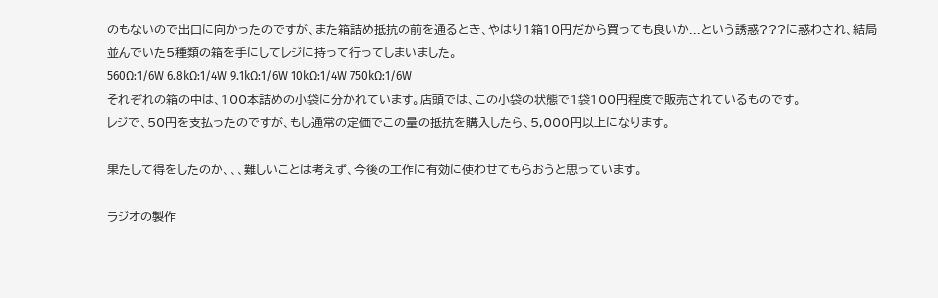のもないので出口に向かったのですが、また箱詰め抵抗の前を通るとき、やはり1箱10円だから買っても良いか...という誘惑???に惑わされ、結局並んでいた5種類の箱を手にしてレジに持って行ってしまいました。
560Ω:1/6W 6.8kΩ:1/4W 9.1kΩ:1/6W 10kΩ:1/4W 750kΩ:1/6W
それぞれの箱の中は、100本詰めの小袋に分かれています。店頭では、この小袋の状態で1袋100円程度で販売されているものです。
レジで、50円を支払ったのですが、もし通常の定価でこの量の抵抗を購入したら、5,000円以上になります。

果たして得をしたのか、、、難しいことは考えず、今後の工作に有効に使わせてもらおうと思っています。

ラジオの製作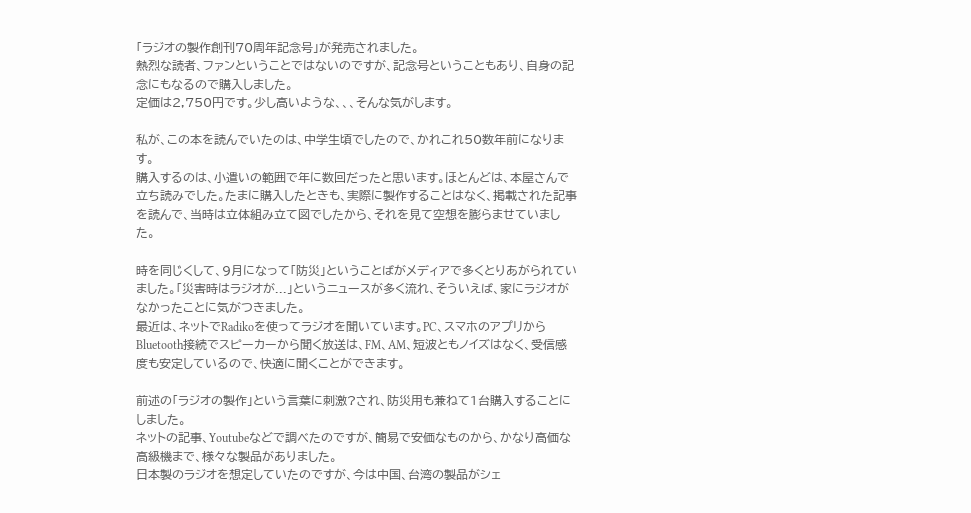「ラジオの製作創刊70周年記念号」が発売されました。
熱烈な読者、ファンということではないのですが、記念号ということもあり、自身の記念にもなるので購入しました。
定価は2,750円です。少し高いような、、、そんな気がします。

私が、この本を読んでいたのは、中学生頃でしたので、かれこれ50数年前になります。
購入するのは、小遣いの範囲で年に数回だったと思います。ほとんどは、本屋さんで立ち読みでした。たまに購入したときも、実際に製作することはなく、掲載された記事を読んで、当時は立体組み立て図でしたから、それを見て空想を膨らませていました。

時を同じくして、9月になって「防災」ということばがメディアで多くとりあがられていました。「災害時はラジオが...」というニュースが多く流れ、そういえば、家にラジオがなかったことに気がつきました。
最近は、ネットでRadikoを使ってラジオを聞いています。PC、スマホのアプリからBluetooth接続でスピーカーから聞く放送は、FM、AM、短波ともノイズはなく、受信感度も安定しているので、快適に聞くことができます。

前述の「ラジオの製作」という言葉に刺激?され、防災用も兼ねて1台購入することにしました。
ネットの記事、Youtubeなどで調べたのですが、簡易で安価なものから、かなり高価な高級機まで、様々な製品がありました。
日本製のラジオを想定していたのですが、今は中国、台湾の製品がシェ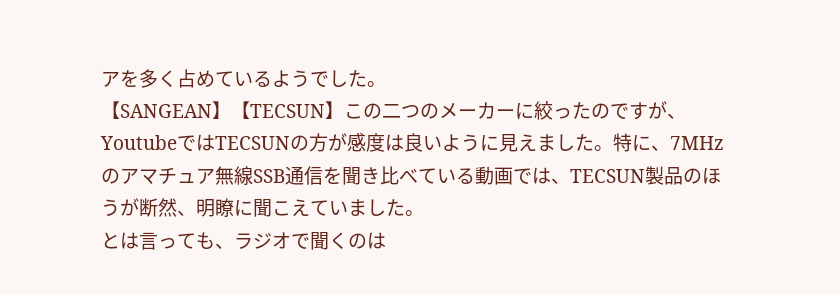アを多く占めているようでした。
【SANGEAN】【TECSUN】この二つのメーカーに絞ったのですが、YoutubeではTECSUNの方が感度は良いように見えました。特に、7MHzのアマチュア無線SSB通信を聞き比べている動画では、TECSUN製品のほうが断然、明瞭に聞こえていました。
とは言っても、ラジオで聞くのは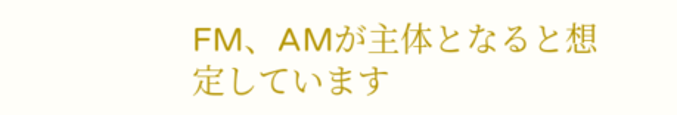FM、AMが主体となると想定しています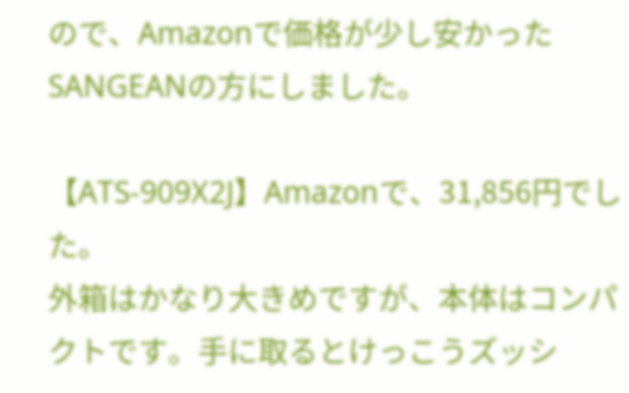ので、Amazonで価格が少し安かったSANGEANの方にしました。

【ATS-909X2J】Amazonで、31,856円でした。
外箱はかなり大きめですが、本体はコンパクトです。手に取るとけっこうズッシ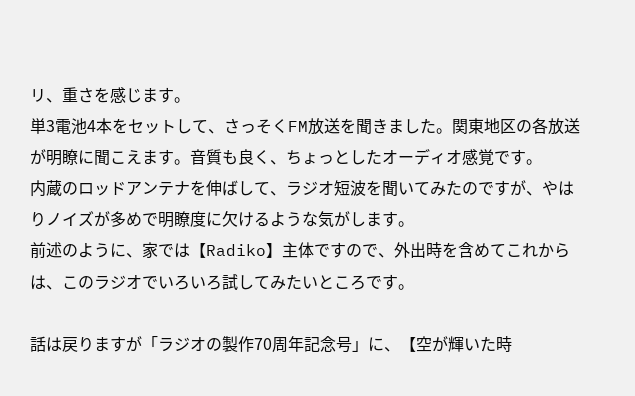リ、重さを感じます。
単3電池4本をセットして、さっそくFM放送を聞きました。関東地区の各放送が明瞭に聞こえます。音質も良く、ちょっとしたオーディオ感覚です。
内蔵のロッドアンテナを伸ばして、ラジオ短波を聞いてみたのですが、やはりノイズが多めで明瞭度に欠けるような気がします。
前述のように、家では【Radiko】主体ですので、外出時を含めてこれからは、このラジオでいろいろ試してみたいところです。

話は戻りますが「ラジオの製作70周年記念号」に、【空が輝いた時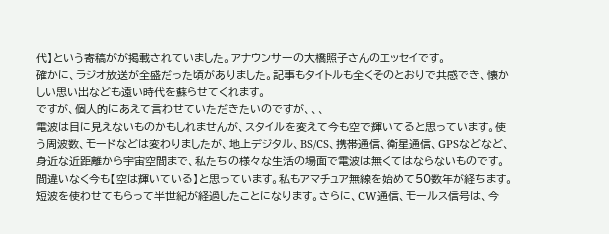代】という寄稿がが掲載されていました。アナウンサーの大橋照子さんのエッセイです。
確かに、ラジオ放送が全盛だった頃がありました。記事もタイトルも全くそのとおりで共感でき、懐かしい思い出なども遠い時代を蘇らせてくれます。
ですが、個人的にあえて言わせていただきたいのですが、、、
電波は目に見えないものかもしれませんが、スタイルを変えて今も空で輝いてると思っています。使う周波数、モードなどは変わりましたが、地上デジタル、BS/CS、携帯通信、衛星通信、GPSなどなど、身近な近距離から宇宙空間まで、私たちの様々な生活の場面で電波は無くてはならないものです。
間違いなく今も【空は輝いている】と思っています。私もアマチュア無線を始めて50数年が経ちます。短波を使わせてもらって半世紀が経過したことになります。さらに、CW通信、モールス信号は、今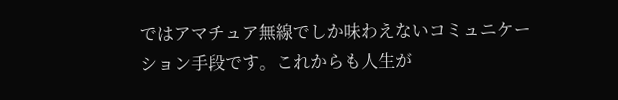ではアマチュア無線でしか味わえないコミュニケーション手段です。これからも人生が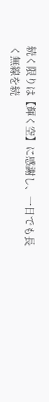続く限りは【輝く空】に感謝し、一日でも長く無線を続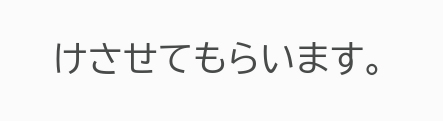けさせてもらいます。